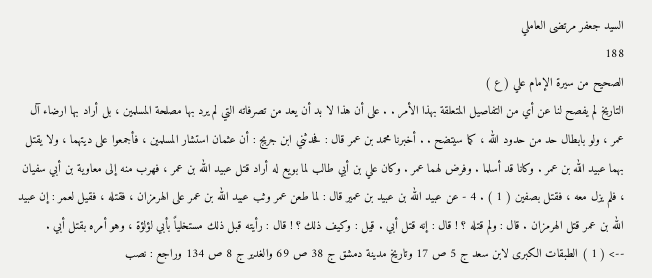السيد جعفر مرتضى العاملي
188
الصحيح من سيرة الإمام علي ( ع )
التاريخ لم يفصح لنا عن أي من التفاصيل المتعلقة بهذا الأمر . . على أن هذا لا بد أن يعد من تصرفاته التي لم يرد بها مصلحة المسلمين ، بل أراد بها ارضاء آل عمر ، ولو بابطال حد من حدود الله ، كما سيتضح . . أخبرنا محمد بن عمر قال : فحدثني ابن جريج : أن عثمان استشار المسلمين ، فأجمعوا على ديتهما ، ولا يقتل بهما عبيد الله بن عمر . وكانا قد أسلما . وفرض لهما عمر . وكان علي بن أبي طالب لما بويع له أراد قتل عبيد الله بن عمر ، فهرب منه إلى معاوية بن أبي سفيان ، فلم يزل معه ، فقتل بصفين ( 1 ) . 4 - عن عبيد الله بن عبيد بن عمير قال : لما طعن عمر وثب عبيد الله بن عمر على الهرمزان ، فقتله ، فقيل لعمر : إن عبيد الله بن عمر قتل الهرمزان . قال : ولم قتله ؟ ! قال : إنه قتل أبي . قيل : وكيف ذلك ؟ ! قال : رأيته قبل ذلك مستخلياً بأبي لؤلؤة ، وهو أمره بقتل أبي .
--> ( 1 ) الطبقات الكبرى لابن سعد ج 5 ص 17 وتاريخ مدينة دمشق ج 38 ص 69 والغدير ج 8 ص 134 وراجع : نصب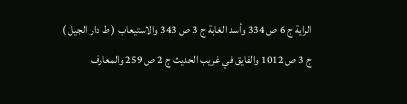الراية ج 6 ص 334 وأسد الغابة ج 3 ص 343 والاستيعاب ( ط دار الجيل ) ج 3 ص 1012 والفايق في غريب الحديث ج 2 ص 259 والمعارف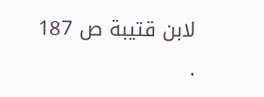لابن قتيبة ص 187 .